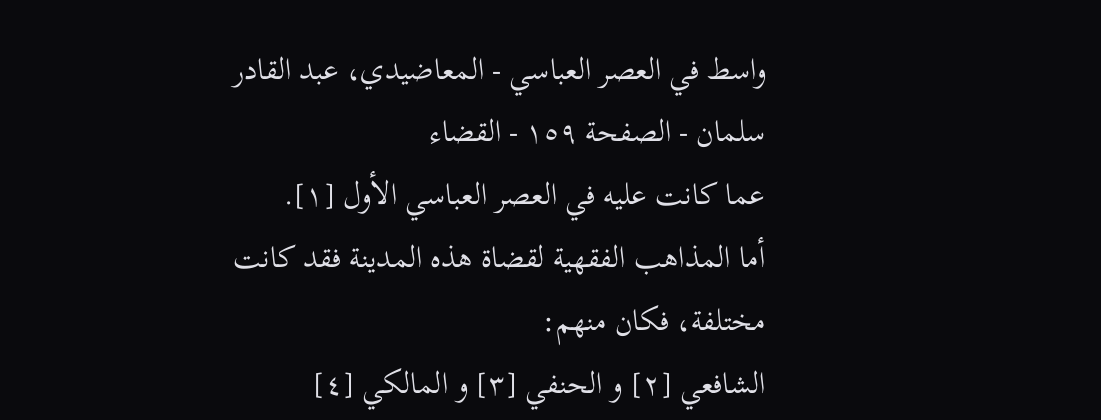واسط في العصر العباسي - المعاضيدي، عبد القادر سلمان - الصفحة ١٥٩ - القضاء
عما كانت عليه في العصر العباسي الأول [١].
أما المذاهب الفقهية لقضاة هذه المدينة فقد كانت مختلفة، فكان منهم:
الشافعي [٢] و الحنفي [٣] و المالكي [٤]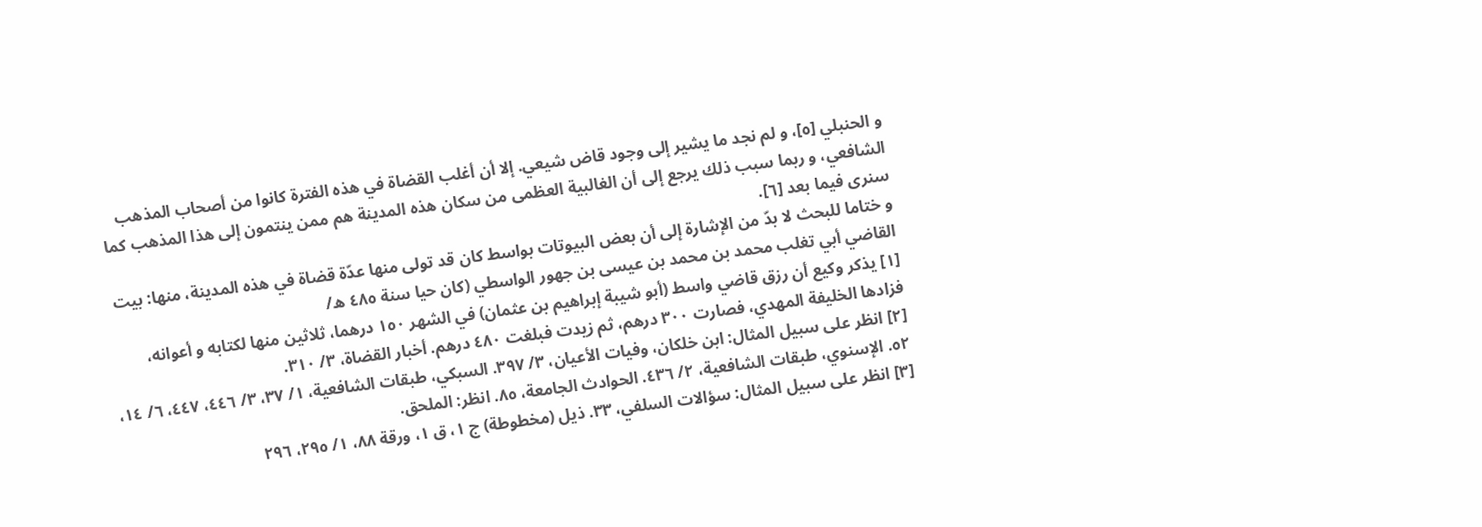و الحنبلي [٥]، و لم نجد ما يشير إلى وجود قاض شيعي. إلا أن أغلب القضاة في هذه الفترة كانوا من أصحاب المذهب الشافعي، و ربما سبب ذلك يرجع إلى أن الغالبية العظمى من سكان هذه المدينة هم ممن ينتمون إلى هذا المذهب كما سنرى فيما بعد [٦].
و ختاما للبحث لا بدّ من الإشارة إلى أن بعض البيوتات بواسط كان قد تولى منها عدّة قضاة في هذه المدينة، منها: بيت القاضي أبي تغلب محمد بن محمد بن عيسى بن جهور الواسطي (كان حيا سنة ٤٨٥ ه/
[١] يذكر وكيع أن رزق قاضي واسط (أبو شيبة إبراهيم بن عثمان) في الشهر ١٥٠ درهما، ثلاثين منها لكتابه و أعوانه، فزادها الخليفة المهدي، فصارت ٣٠٠ درهم، ثم زيدت فبلغت ٤٨٠ درهم. أخبار القضاة، ٣/ ٣١٠.
[٢] انظر على سبيل المثال: ابن خلكان، وفيات الأعيان، ٣/ ٣٩٧. السبكي، طبقات الشافعية، ١/ ٣٧، ٣/ ٤٤٦، ٤٤٧، ٦/ ١٤، ٥٢. الإسنوي، طبقات الشافعية، ٢/ ٤٣٦. الحوادث الجامعة، ٨٥. انظر: الملحق.
[٣] انظر على سبيل المثال: سؤالات السلفي، ٣٣. ذيل (مخطوطة) ج ١، ق ١، ورقة ٨٨، ١/ ٢٩٥، ٢٩٦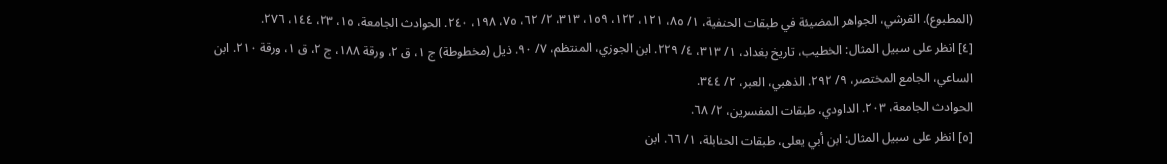(المطبوع). القرشي، الجواهر المضيئة في طبقات الحنفية، ١/ ٨٥، ١٢١، ١٢٢، ١٥٩، ٣١٣، ٢/ ٦٢، ٧٥، ١٩٨، ٢٤٠. الحوادث الجامعة، ١٥، ٢٣، ١٤٤، ٢٧٦.
[٤] انظر على سبيل المثال: الخطيب، تاريخ بغداد، ١/ ٣١٣، ٤/ ٢٢٩. ابن الجوزي، المنتظم، ٧/ ٩٠. ذيل (مخطوطة) ج ١، ق ٢، ورقة ١٨٨، ج ٢، ق ١، ورقة ٢١٠. ابن الساعي، الجامع المختصر، ٩/ ٢٩٢. الذهبي، العبر، ٢/ ٣٤٤.
الحوادث الجامعة، ٢٠٣. الداودي، طبقات المفسرين، ٢/ ٦٨.
[٥] انظر على سبيل المثال: ابن أبي يعلى، طبقات الحنابلة، ١/ ٦٦. ابن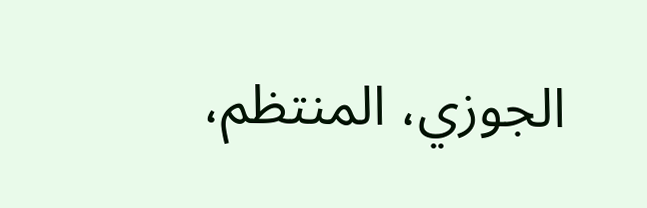الجوزي، المنتظم،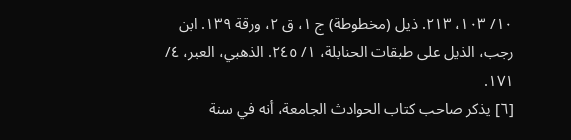١٠/ ١٠٣، ٢١٣. ذيل (مخطوطة) ج ١، ق ٢، ورقة ١٣٩. ابن رجب، الذيل على طبقات الحنابلة، ١/ ٢٤٥. الذهبي، العبر، ٤/ ١٧١.
[٦] يذكر صاحب كتاب الحوادث الجامعة، أنه في سنة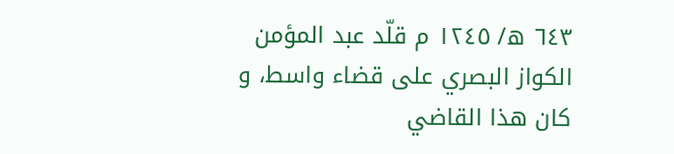٦٤٣ ه/ ١٢٤٥ م قلّد عبد المؤمن الكواز البصري على قضاء واسط، و كان هذا القاضي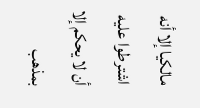مالكيا إلا أنه اشترطوا عليه أن لا يحكم إلا بمذهب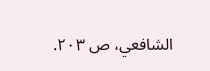الشافعي، ص ٢٠٣.